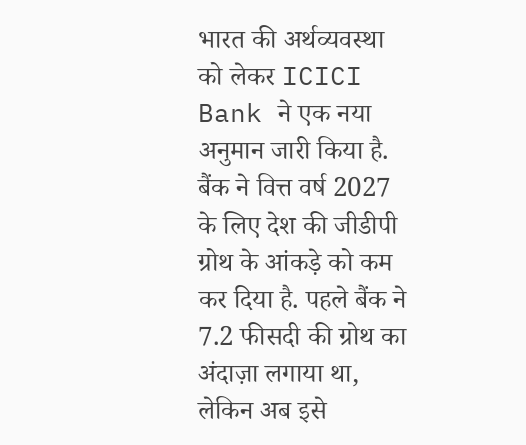भारत की अर्थव्यवस्था को लेकर ICICI Bank ने एक नया अनुमान जारी किया है. बैंक ने वित्त वर्ष 2027 के लिए देश की जीडीपी ग्रोथ के आंकड़े को कम कर दिया है. पहले बैंक ने 7.2 फीसदी की ग्रोथ का अंदाज़ा लगाया था, लेकिन अब इसे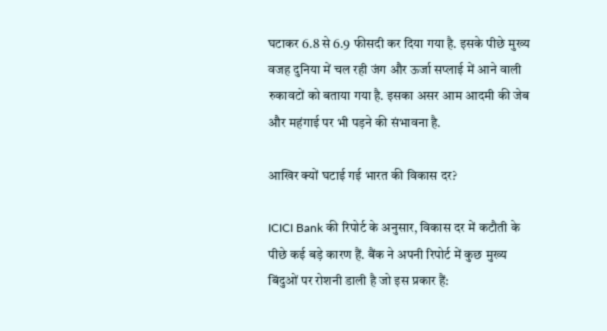घटाकर 6.8 से 6.9 फीसदी कर दिया गया है. इसके पीछे मुख्य वजह दुनिया में चल रही जंग और ऊर्जा सप्लाई में आने वाली रुकावटों को बताया गया है. इसका असर आम आदमी की जेब और महंगाई पर भी पड़ने की संभावना है.

आखिर क्यों घटाई गई भारत की विकास दर?

ICICI Bank की रिपोर्ट के अनुसार, विकास दर में कटौती के पीछे कई बड़े कारण हैं. बैंक ने अपनी रिपोर्ट में कुछ मुख्य बिंदुओं पर रोशनी डाली है जो इस प्रकार हैं: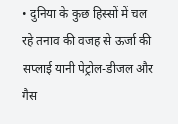• दुनिया के कुछ हिस्सों में चल रहे तनाव की वजह से ऊर्जा की सप्लाई यानी पेट्रोल-डीजल और गैस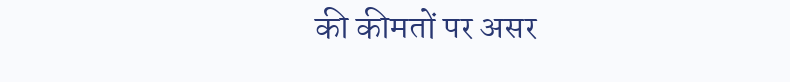की कीमतों पर असर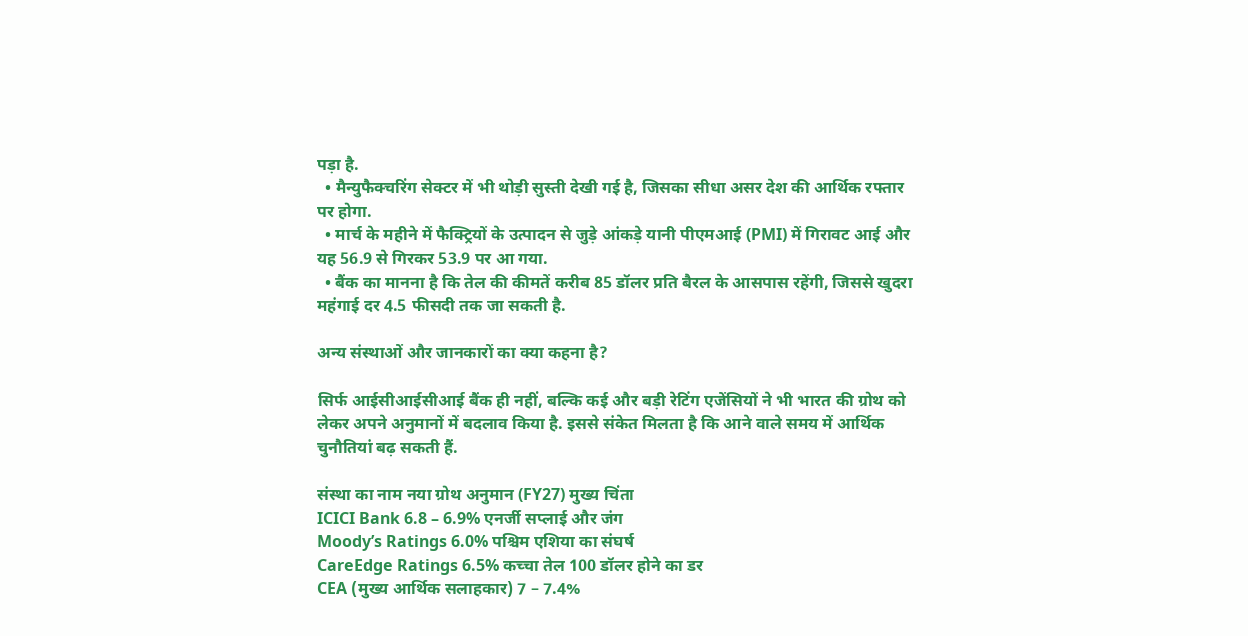पड़ा है.
  • मैन्युफैक्चरिंग सेक्टर में भी थोड़ी सुस्ती देखी गई है, जिसका सीधा असर देश की आर्थिक रफ्तार पर होगा.
  • मार्च के महीने में फैक्ट्रियों के उत्पादन से जुड़े आंकड़े यानी पीएमआई (PMI) में गिरावट आई और यह 56.9 से गिरकर 53.9 पर आ गया.
  • बैंक का मानना है कि तेल की कीमतें करीब 85 डॉलर प्रति बैरल के आसपास रहेंगी, जिससे खुदरा महंगाई दर 4.5 फीसदी तक जा सकती है.

अन्य संस्थाओं और जानकारों का क्या कहना है?

सिर्फ आईसीआईसीआई बैंक ही नहीं, बल्कि कई और बड़ी रेटिंग एजेंसियों ने भी भारत की ग्रोथ को लेकर अपने अनुमानों में बदलाव किया है. इससे संकेत मिलता है कि आने वाले समय में आर्थिक चुनौतियां बढ़ सकती हैं.

संस्था का नाम नया ग्रोथ अनुमान (FY27) मुख्य चिंता
ICICI Bank 6.8 – 6.9% एनर्जी सप्लाई और जंग
Moody’s Ratings 6.0% पश्चिम एशिया का संघर्ष
CareEdge Ratings 6.5% कच्चा तेल 100 डॉलर होने का डर
CEA (मुख्य आर्थिक सलाहकार) 7 – 7.4%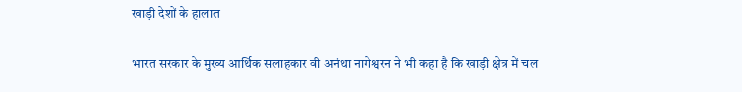खाड़ी देशों के हालात

भारत सरकार के मुख्य आर्थिक सलाहकार वी अनंथा नागेश्वरन ने भी कहा है कि खाड़ी क्षेत्र में चल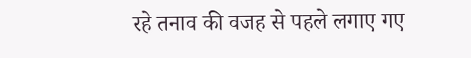रहे तनाव की वजह से पहले लगाए गए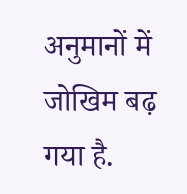अनुमानों में जोखिम बढ़ गया है.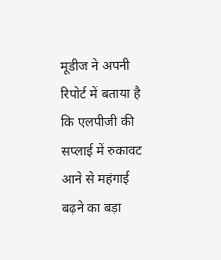मूडीज ने अपनी रिपोर्ट में बताया है कि एलपीजी की सप्लाई में रुकावट आने से महंगाई बढ़ने का बड़ा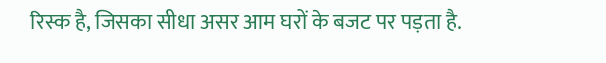रिस्क है, जिसका सीधा असर आम घरों के बजट पर पड़ता है.